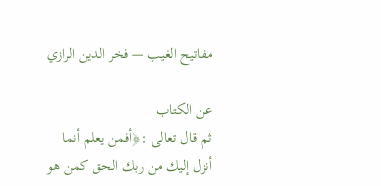مفاتيح الغيب — فخر الدين الرازي

عن الكتاب
ثم قال تعالى :﴿أفمن يعلم أنما أنزل إليك من ربك الحق كمن هو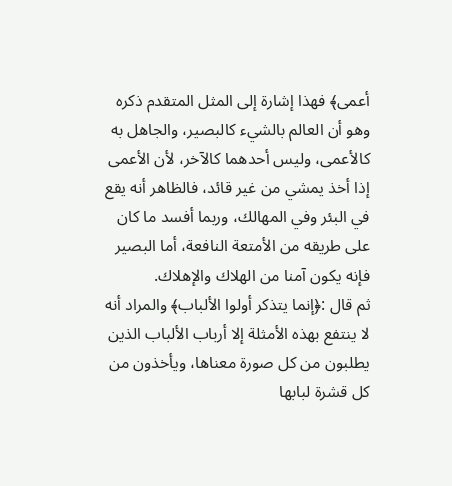أعمى﴾ فهذا إشارة إلى المثل المتقدم ذكره وهو أن العالم بالشيء كالبصير، والجاهل به كالأعمى، وليس أحدهما كالآخر، لأن الأعمى إذا أخذ يمشي من غير قائد، فالظاهر أنه يقع في البئر وفي المهالك، وربما أفسد ما كان على طريقه من الأمتعة النافعة، أما البصير فإنه يكون آمنا من الهلاك والإهلاك.
ثم قال :﴿إنما يتذكر أولوا الألباب﴾ والمراد أنه لا ينتفع بهذه الأمثلة إلا أرباب الألباب الذين يطلبون من كل صورة معناها، ويأخذون من كل قشرة لبابها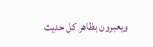ويعبرون بظاهر كل حديث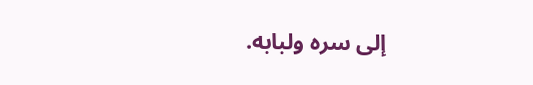إلى سره ولبابه.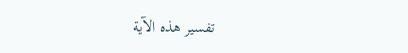تفسير هذه الآية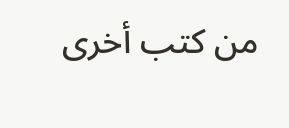من كتب أخرى